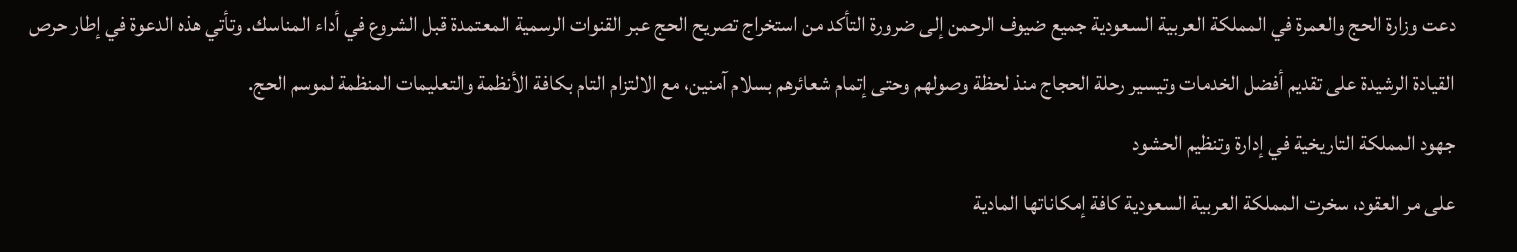دعت وزارة الحج والعمرة في المملكة العربية السعودية جميع ضيوف الرحمن إلى ضرورة التأكد من استخراج تصريح الحج عبر القنوات الرسمية المعتمدة قبل الشروع في أداء المناسك. وتأتي هذه الدعوة في إطار حرص القيادة الرشيدة على تقديم أفضل الخدمات وتيسير رحلة الحجاج منذ لحظة وصولهم وحتى إتمام شعائرهم بسلام آمنين، مع الالتزام التام بكافة الأنظمة والتعليمات المنظمة لموسم الحج.
جهود المملكة التاريخية في إدارة وتنظيم الحشود
على مر العقود، سخرت المملكة العربية السعودية كافة إمكاناتها المادية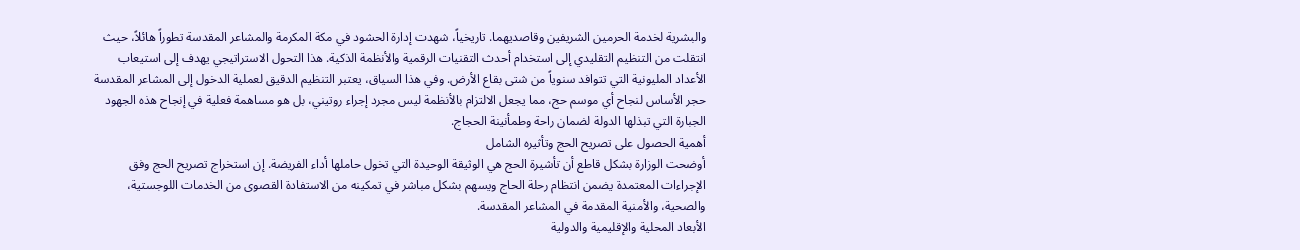والبشرية لخدمة الحرمين الشريفين وقاصديهما. تاريخياً، شهدت إدارة الحشود في مكة المكرمة والمشاعر المقدسة تطوراً هائلاً، حيث انتقلت من التنظيم التقليدي إلى استخدام أحدث التقنيات الرقمية والأنظمة الذكية. هذا التحول الاستراتيجي يهدف إلى استيعاب الأعداد المليونية التي تتوافد سنوياً من شتى بقاع الأرض. وفي هذا السياق، يعتبر التنظيم الدقيق لعملية الدخول إلى المشاعر المقدسة حجر الأساس لنجاح أي موسم حج، مما يجعل الالتزام بالأنظمة ليس مجرد إجراء روتيني، بل هو مساهمة فعلية في إنجاح هذه الجهود الجبارة التي تبذلها الدولة لضمان راحة وطمأنينة الحجاج.
أهمية الحصول على تصريح الحج وتأثيره الشامل
أوضحت الوزارة بشكل قاطع أن تأشيرة الحج هي الوثيقة الوحيدة التي تخول حاملها أداء الفريضة. إن استخراج تصريح الحج وفق الإجراءات المعتمدة يضمن انتظام رحلة الحاج ويسهم بشكل مباشر في تمكينه من الاستفادة القصوى من الخدمات اللوجستية، والصحية، والأمنية المقدمة في المشاعر المقدسة.
الأبعاد المحلية والإقليمية والدولية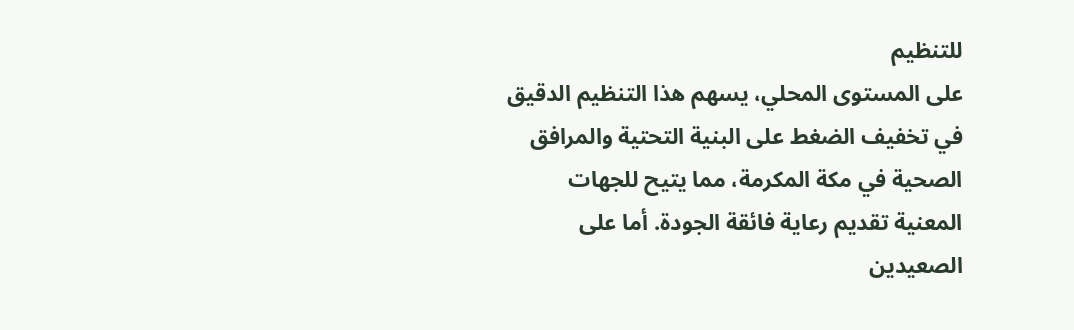للتنظيم
على المستوى المحلي، يسهم هذا التنظيم الدقيق في تخفيف الضغط على البنية التحتية والمرافق الصحية في مكة المكرمة، مما يتيح للجهات المعنية تقديم رعاية فائقة الجودة. أما على الصعيدين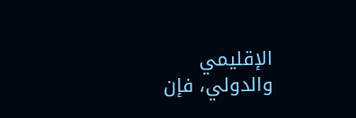الإقليمي والدولي، فإن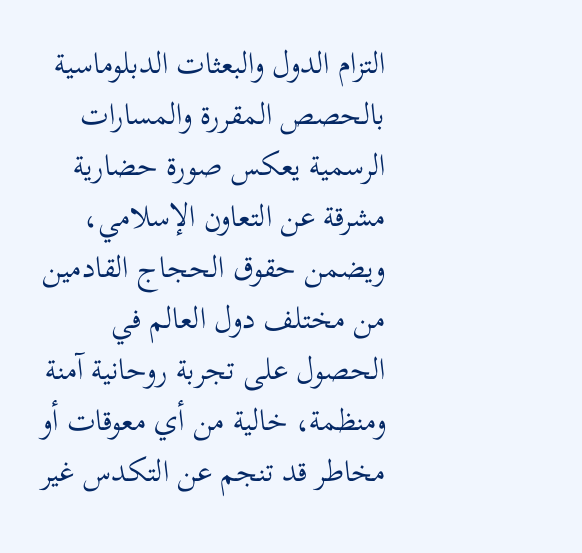التزام الدول والبعثات الدبلوماسية بالحصص المقررة والمسارات الرسمية يعكس صورة حضارية مشرقة عن التعاون الإسلامي، ويضمن حقوق الحجاج القادمين من مختلف دول العالم في الحصول على تجربة روحانية آمنة ومنظمة، خالية من أي معوقات أو مخاطر قد تنجم عن التكدس غير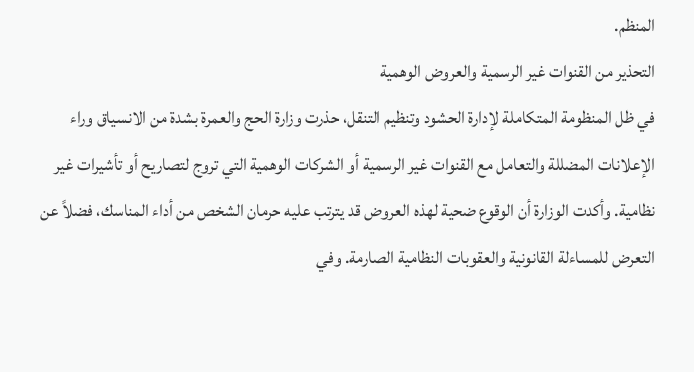المنظم.
التحذير من القنوات غير الرسمية والعروض الوهمية
في ظل المنظومة المتكاملة لإدارة الحشود وتنظيم التنقل، حذرت وزارة الحج والعمرة بشدة من الانسياق وراء الإعلانات المضللة والتعامل مع القنوات غير الرسمية أو الشركات الوهمية التي تروج لتصاريح أو تأشيرات غير نظامية. وأكدت الوزارة أن الوقوع ضحية لهذه العروض قد يترتب عليه حرمان الشخص من أداء المناسك، فضلاً عن التعرض للمساءلة القانونية والعقوبات النظامية الصارمة. وفي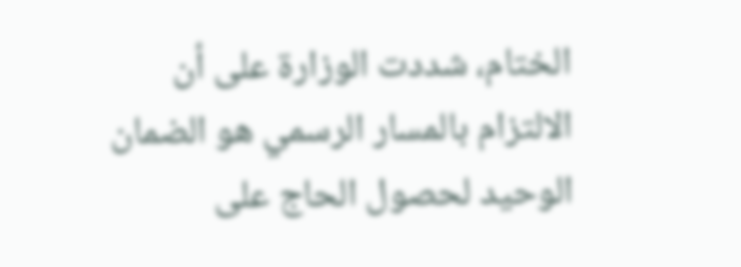الختام، شددت الوزارة على أن الالتزام بالمسار الرسمي هو الضمان الوحيد لحصول الحاج على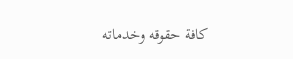كافة حقوقه وخدماته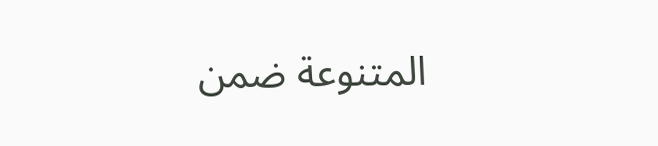المتنوعة ضمن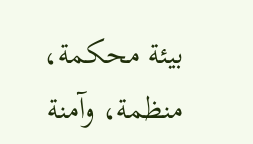بيئة محكمة، منظمة، وآمنة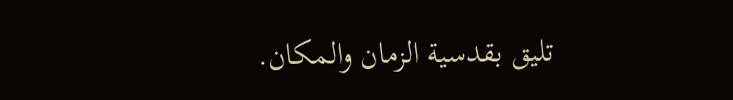تليق بقدسية الزمان والمكان.